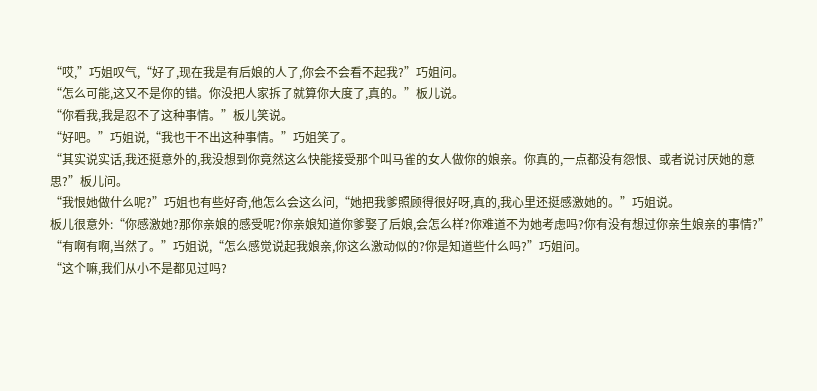“哎,”巧姐叹气,“好了,现在我是有后娘的人了,你会不会看不起我?”巧姐问。
“怎么可能,这又不是你的错。你没把人家拆了就算你大度了,真的。”板儿说。
“你看我,我是忍不了这种事情。”板儿笑说。
“好吧。”巧姐说,“我也干不出这种事情。”巧姐笑了。
“其实说实话,我还挺意外的,我没想到你竟然这么快能接受那个叫马雀的女人做你的娘亲。你真的,一点都没有怨恨、或者说讨厌她的意思?”板儿问。
“我恨她做什么呢?”巧姐也有些好奇,他怎么会这么问,“她把我爹照顾得很好呀,真的,我心里还挺感激她的。”巧姐说。
板儿很意外:“你感激她?那你亲娘的感受呢?你亲娘知道你爹娶了后娘,会怎么样?你难道不为她考虑吗?你有没有想过你亲生娘亲的事情?”
“有啊有啊,当然了。”巧姐说,“怎么感觉说起我娘亲,你这么激动似的?你是知道些什么吗?”巧姐问。
“这个嘛,我们从小不是都见过吗?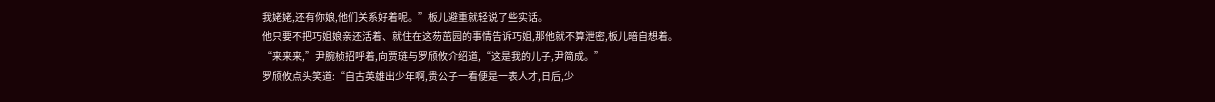我姥姥,还有你娘,他们关系好着呢。”板儿避重就轻说了些实话。
他只要不把巧姐娘亲还活着、就住在这芴茁园的事情告诉巧姐,那他就不算泄密,板儿暗自想着。
“来来来,”尹腕桢招呼着,向贾琏与罗颀攸介绍道,“这是我的儿子,尹简成。”
罗颀攸点头笑道:“自古英雄出少年啊,贵公子一看便是一表人才,日后,少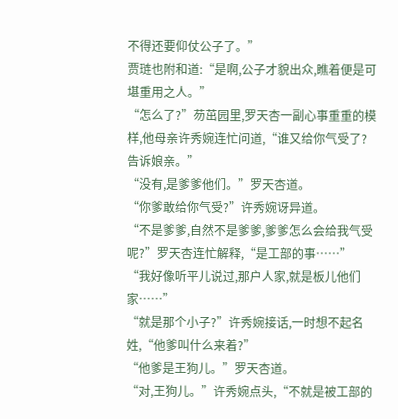不得还要仰仗公子了。”
贾琏也附和道:“是啊,公子才貌出众,瞧着便是可堪重用之人。”
“怎么了?”芴茁园里,罗天杏一副心事重重的模样,他母亲许秀婉连忙问道,“谁又给你气受了?告诉娘亲。”
“没有,是爹爹他们。”罗天杏道。
“你爹敢给你气受?”许秀婉讶异道。
“不是爹爹,自然不是爹爹,爹爹怎么会给我气受呢?”罗天杏连忙解释,“是工部的事……”
“我好像听平儿说过,那户人家,就是板儿他们家……”
“就是那个小子?”许秀婉接话,一时想不起名姓,“他爹叫什么来着?”
“他爹是王狗儿。”罗天杏道。
“对,王狗儿。”许秀婉点头,“不就是被工部的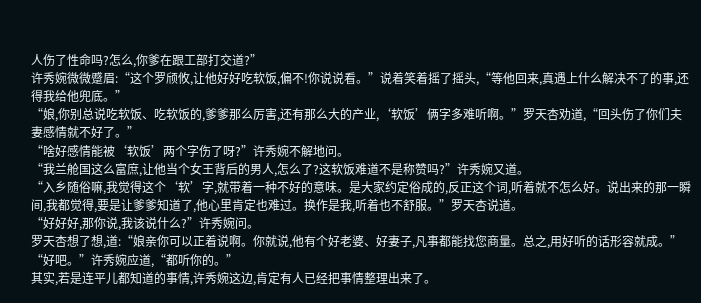人伤了性命吗?怎么,你爹在跟工部打交道?”
许秀婉微微蹙眉:“这个罗颀攸,让他好好吃软饭,偏不!你说说看。”说着笑着摇了摇头,“等他回来,真遇上什么解决不了的事,还得我给他兜底。”
“娘,你别总说吃软饭、吃软饭的,爹爹那么厉害,还有那么大的产业,‘软饭’俩字多难听啊。”罗天杏劝道,“回头伤了你们夫妻感情就不好了。”
“啥好感情能被‘软饭’两个字伤了呀?”许秀婉不解地问。
“我兰舱国这么富庶,让他当个女王背后的男人,怎么了?这软饭难道不是称赞吗?”许秀婉又道。
“入乡随俗嘛,我觉得这个‘软’字,就带着一种不好的意味。是大家约定俗成的,反正这个词,听着就不怎么好。说出来的那一瞬间,我都觉得,要是让爹爹知道了,他心里肯定也难过。换作是我,听着也不舒服。”罗天杏说道。
“好好好,那你说,我该说什么?”许秀婉问。
罗天杏想了想,道:“娘亲你可以正着说啊。你就说,他有个好老婆、好妻子,凡事都能找您商量。总之,用好听的话形容就成。”
“好吧。”许秀婉应道,“都听你的。”
其实,若是连平儿都知道的事情,许秀婉这边,肯定有人已经把事情整理出来了。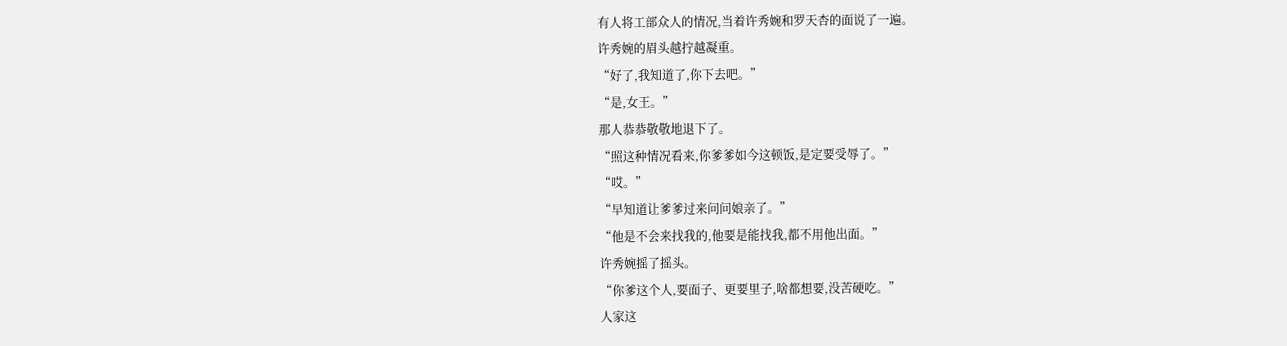有人将工部众人的情况,当着许秀婉和罗天杏的面说了一遍。
许秀婉的眉头越拧越凝重。
“好了,我知道了,你下去吧。”
“是,女王。”
那人恭恭敬敬地退下了。
“照这种情况看来,你爹爹如今这顿饭,是定要受辱了。”
“哎。”
“早知道让爹爹过来问问娘亲了。”
“他是不会来找我的,他要是能找我,都不用他出面。”
许秀婉摇了摇头。
“你爹这个人,要面子、更要里子,啥都想要,没苦硬吃。”
人家这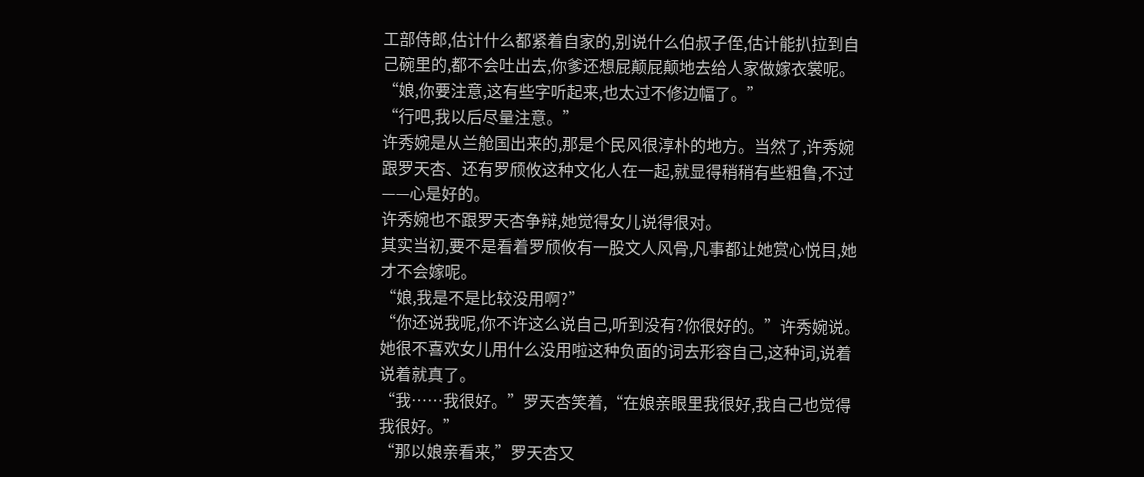工部侍郎,估计什么都紧着自家的,别说什么伯叔子侄,估计能扒拉到自己碗里的,都不会吐出去,你爹还想屁颠屁颠地去给人家做嫁衣裳呢。
“娘,你要注意,这有些字听起来,也太过不修边幅了。”
“行吧,我以后尽量注意。”
许秀婉是从兰舱国出来的,那是个民风很淳朴的地方。当然了,许秀婉跟罗天杏、还有罗颀攸这种文化人在一起,就显得稍稍有些粗鲁,不过——心是好的。
许秀婉也不跟罗天杏争辩,她觉得女儿说得很对。
其实当初,要不是看着罗颀攸有一股文人风骨,凡事都让她赏心悦目,她才不会嫁呢。
“娘,我是不是比较没用啊?”
“你还说我呢,你不许这么说自己,听到没有?你很好的。”许秀婉说。
她很不喜欢女儿用什么没用啦这种负面的词去形容自己,这种词,说着说着就真了。
“我……我很好。”罗天杏笑着,“在娘亲眼里我很好,我自己也觉得我很好。”
“那以娘亲看来,”罗天杏又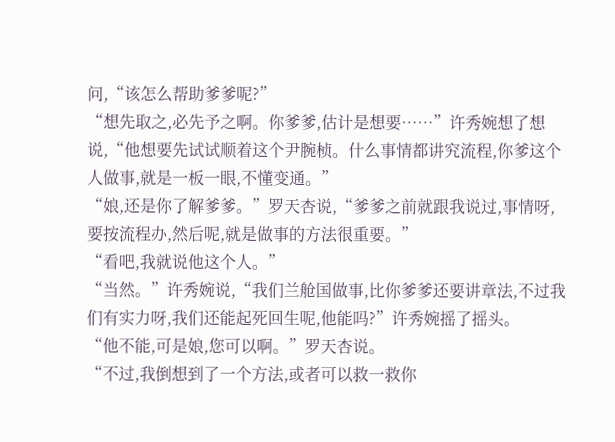问,“该怎么帮助爹爹呢?”
“想先取之,必先予之啊。你爹爹,估计是想要……”许秀婉想了想说,“他想要先试试顺着这个尹腕桢。什么事情都讲究流程,你爹这个人做事,就是一板一眼,不懂变通。”
“娘,还是你了解爹爹。”罗天杏说,“爹爹之前就跟我说过,事情呀,要按流程办,然后呢,就是做事的方法很重要。”
“看吧,我就说他这个人。”
“当然。”许秀婉说,“我们兰舱国做事,比你爹爹还要讲章法,不过我们有实力呀,我们还能起死回生呢,他能吗?”许秀婉摇了摇头。
“他不能,可是娘,您可以啊。”罗天杏说。
“不过,我倒想到了一个方法,或者可以救一救你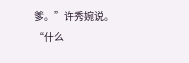爹。”许秀婉说。
“什么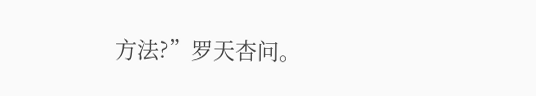方法?”罗天杏问。